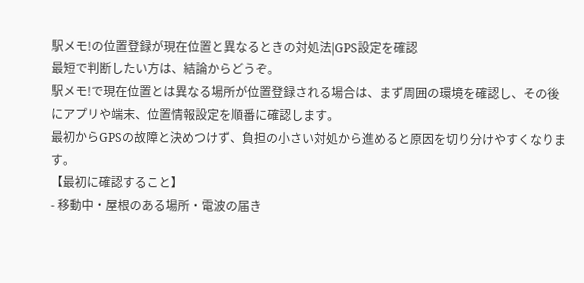駅メモ!の位置登録が現在位置と異なるときの対処法|GPS設定を確認
最短で判断したい方は、結論からどうぞ。
駅メモ!で現在位置とは異なる場所が位置登録される場合は、まず周囲の環境を確認し、その後にアプリや端末、位置情報設定を順番に確認します。
最初からGPSの故障と決めつけず、負担の小さい対処から進めると原因を切り分けやすくなります。
【最初に確認すること】
- 移動中・屋根のある場所・電波の届き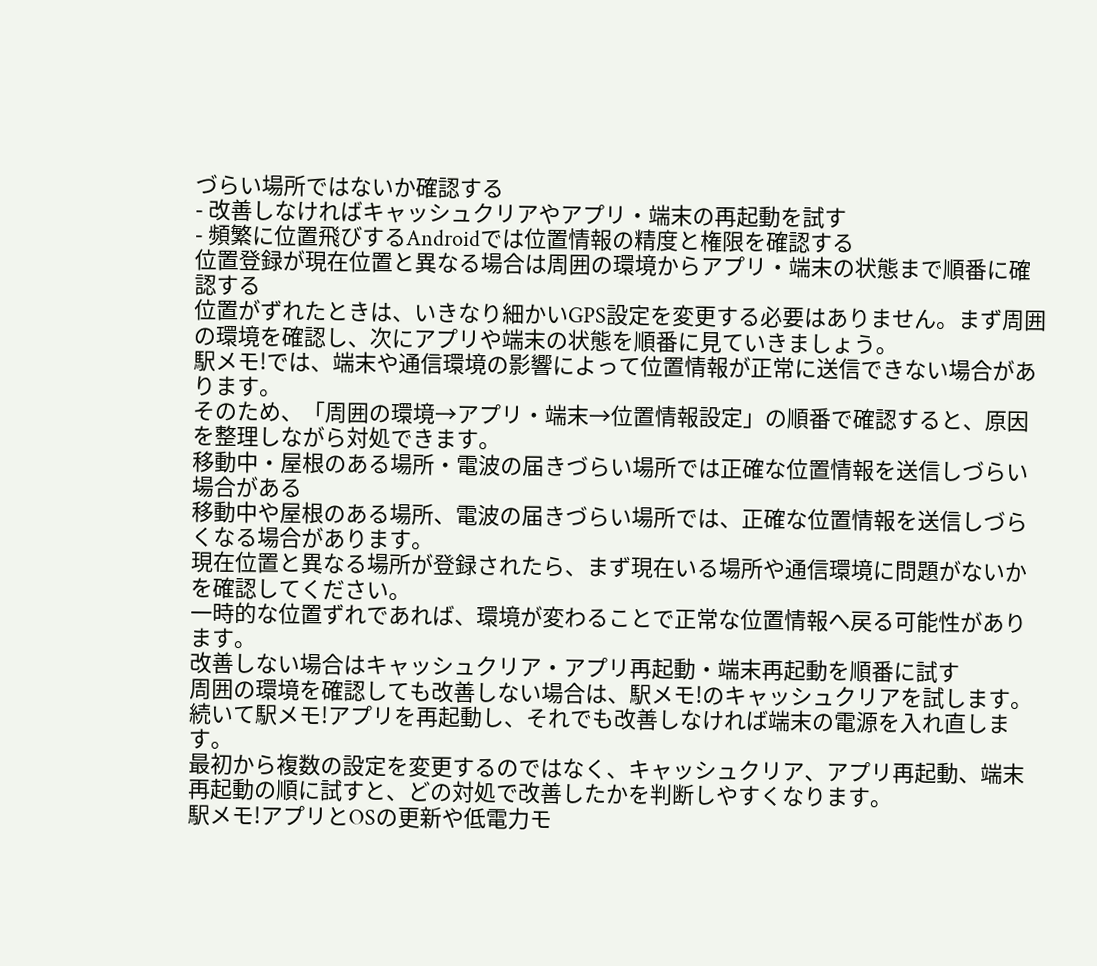づらい場所ではないか確認する
- 改善しなければキャッシュクリアやアプリ・端末の再起動を試す
- 頻繁に位置飛びするAndroidでは位置情報の精度と権限を確認する
位置登録が現在位置と異なる場合は周囲の環境からアプリ・端末の状態まで順番に確認する
位置がずれたときは、いきなり細かいGPS設定を変更する必要はありません。まず周囲の環境を確認し、次にアプリや端末の状態を順番に見ていきましょう。
駅メモ!では、端末や通信環境の影響によって位置情報が正常に送信できない場合があります。
そのため、「周囲の環境→アプリ・端末→位置情報設定」の順番で確認すると、原因を整理しながら対処できます。
移動中・屋根のある場所・電波の届きづらい場所では正確な位置情報を送信しづらい場合がある
移動中や屋根のある場所、電波の届きづらい場所では、正確な位置情報を送信しづらくなる場合があります。
現在位置と異なる場所が登録されたら、まず現在いる場所や通信環境に問題がないかを確認してください。
一時的な位置ずれであれば、環境が変わることで正常な位置情報へ戻る可能性があります。
改善しない場合はキャッシュクリア・アプリ再起動・端末再起動を順番に試す
周囲の環境を確認しても改善しない場合は、駅メモ!のキャッシュクリアを試します。
続いて駅メモ!アプリを再起動し、それでも改善しなければ端末の電源を入れ直します。
最初から複数の設定を変更するのではなく、キャッシュクリア、アプリ再起動、端末再起動の順に試すと、どの対処で改善したかを判断しやすくなります。
駅メモ!アプリとOSの更新や低電力モ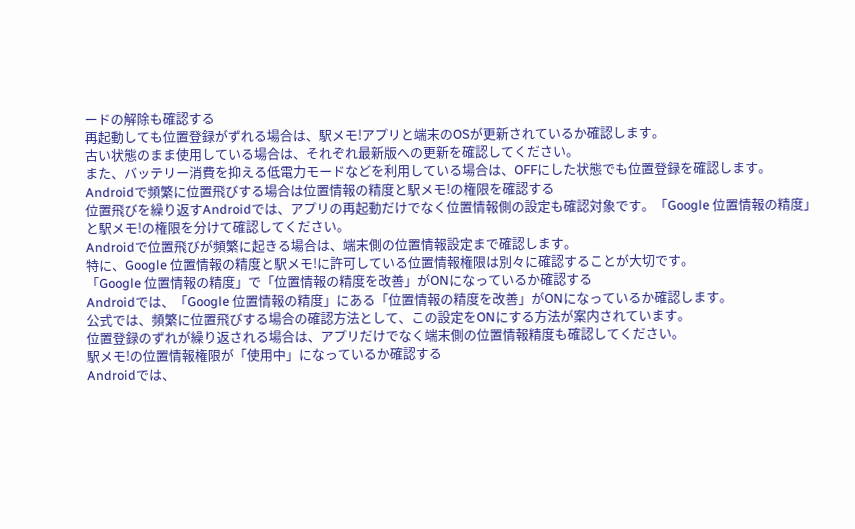ードの解除も確認する
再起動しても位置登録がずれる場合は、駅メモ!アプリと端末のOSが更新されているか確認します。
古い状態のまま使用している場合は、それぞれ最新版への更新を確認してください。
また、バッテリー消費を抑える低電力モードなどを利用している場合は、OFFにした状態でも位置登録を確認します。
Androidで頻繁に位置飛びする場合は位置情報の精度と駅メモ!の権限を確認する
位置飛びを繰り返すAndroidでは、アプリの再起動だけでなく位置情報側の設定も確認対象です。「Google 位置情報の精度」と駅メモ!の権限を分けて確認してください。
Androidで位置飛びが頻繁に起きる場合は、端末側の位置情報設定まで確認します。
特に、Google 位置情報の精度と駅メモ!に許可している位置情報権限は別々に確認することが大切です。
「Google 位置情報の精度」で「位置情報の精度を改善」がONになっているか確認する
Androidでは、「Google 位置情報の精度」にある「位置情報の精度を改善」がONになっているか確認します。
公式では、頻繁に位置飛びする場合の確認方法として、この設定をONにする方法が案内されています。
位置登録のずれが繰り返される場合は、アプリだけでなく端末側の位置情報精度も確認してください。
駅メモ!の位置情報権限が「使用中」になっているか確認する
Androidでは、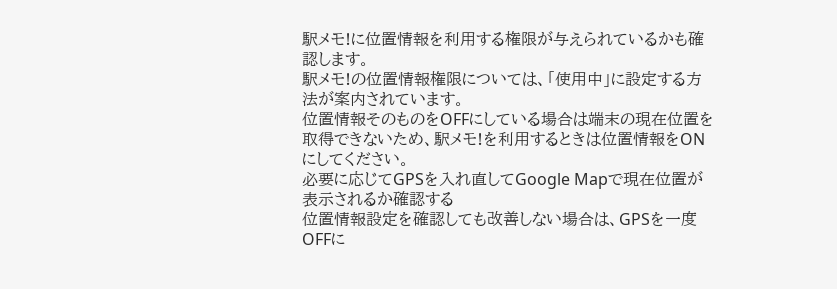駅メモ!に位置情報を利用する権限が与えられているかも確認します。
駅メモ!の位置情報権限については、「使用中」に設定する方法が案内されています。
位置情報そのものをOFFにしている場合は端末の現在位置を取得できないため、駅メモ!を利用するときは位置情報をONにしてください。
必要に応じてGPSを入れ直してGoogle Mapで現在位置が表示されるか確認する
位置情報設定を確認しても改善しない場合は、GPSを一度OFFに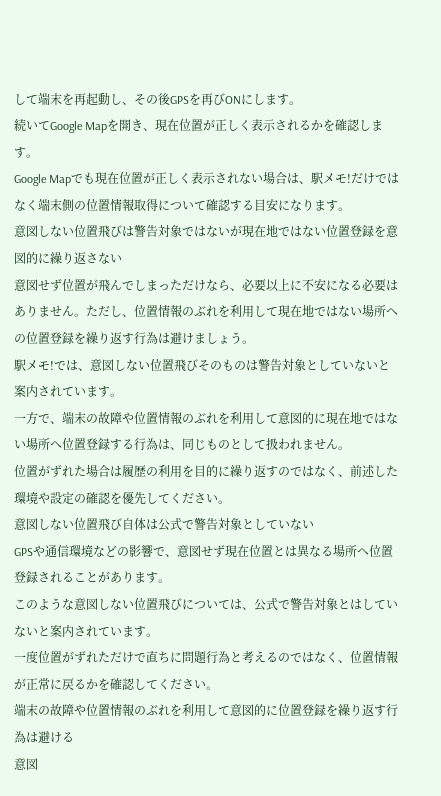して端末を再起動し、その後GPSを再びONにします。
続いてGoogle Mapを開き、現在位置が正しく表示されるかを確認します。
Google Mapでも現在位置が正しく表示されない場合は、駅メモ!だけではなく端末側の位置情報取得について確認する目安になります。
意図しない位置飛びは警告対象ではないが現在地ではない位置登録を意図的に繰り返さない
意図せず位置が飛んでしまっただけなら、必要以上に不安になる必要はありません。ただし、位置情報のぶれを利用して現在地ではない場所への位置登録を繰り返す行為は避けましょう。
駅メモ!では、意図しない位置飛びそのものは警告対象としていないと案内されています。
一方で、端末の故障や位置情報のぶれを利用して意図的に現在地ではない場所へ位置登録する行為は、同じものとして扱われません。
位置がずれた場合は履歴の利用を目的に繰り返すのではなく、前述した環境や設定の確認を優先してください。
意図しない位置飛び自体は公式で警告対象としていない
GPSや通信環境などの影響で、意図せず現在位置とは異なる場所へ位置登録されることがあります。
このような意図しない位置飛びについては、公式で警告対象とはしていないと案内されています。
一度位置がずれただけで直ちに問題行為と考えるのではなく、位置情報が正常に戻るかを確認してください。
端末の故障や位置情報のぶれを利用して意図的に位置登録を繰り返す行為は避ける
意図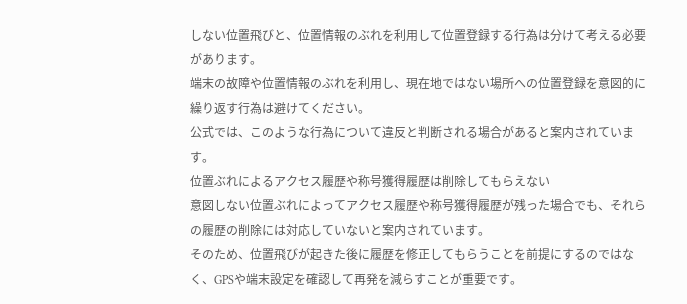しない位置飛びと、位置情報のぶれを利用して位置登録する行為は分けて考える必要があります。
端末の故障や位置情報のぶれを利用し、現在地ではない場所への位置登録を意図的に繰り返す行為は避けてください。
公式では、このような行為について違反と判断される場合があると案内されています。
位置ぶれによるアクセス履歴や称号獲得履歴は削除してもらえない
意図しない位置ぶれによってアクセス履歴や称号獲得履歴が残った場合でも、それらの履歴の削除には対応していないと案内されています。
そのため、位置飛びが起きた後に履歴を修正してもらうことを前提にするのではなく、GPSや端末設定を確認して再発を減らすことが重要です。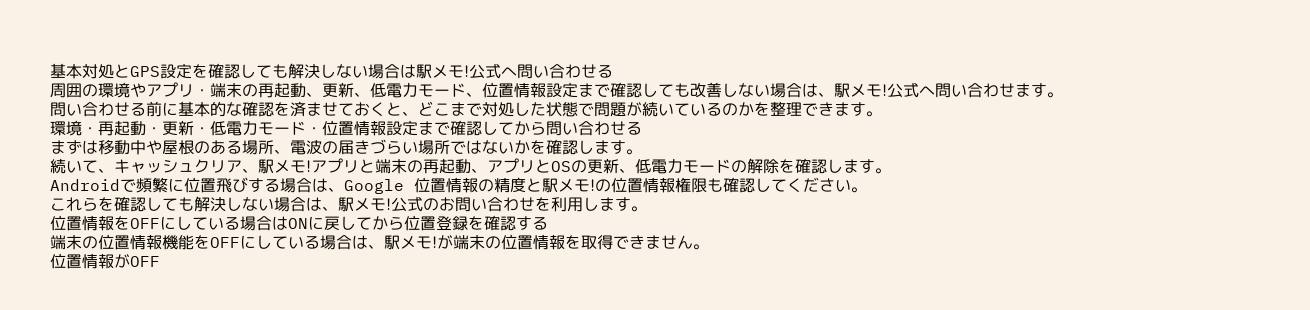基本対処とGPS設定を確認しても解決しない場合は駅メモ!公式へ問い合わせる
周囲の環境やアプリ・端末の再起動、更新、低電力モード、位置情報設定まで確認しても改善しない場合は、駅メモ!公式へ問い合わせます。
問い合わせる前に基本的な確認を済ませておくと、どこまで対処した状態で問題が続いているのかを整理できます。
環境・再起動・更新・低電力モード・位置情報設定まで確認してから問い合わせる
まずは移動中や屋根のある場所、電波の届きづらい場所ではないかを確認します。
続いて、キャッシュクリア、駅メモ!アプリと端末の再起動、アプリとOSの更新、低電力モードの解除を確認します。
Androidで頻繁に位置飛びする場合は、Google 位置情報の精度と駅メモ!の位置情報権限も確認してください。
これらを確認しても解決しない場合は、駅メモ!公式のお問い合わせを利用します。
位置情報をOFFにしている場合はONに戻してから位置登録を確認する
端末の位置情報機能をOFFにしている場合は、駅メモ!が端末の位置情報を取得できません。
位置情報がOFF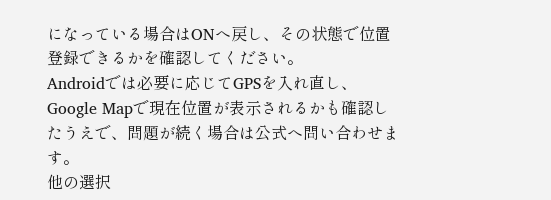になっている場合はONへ戻し、その状態で位置登録できるかを確認してください。
Androidでは必要に応じてGPSを入れ直し、Google Mapで現在位置が表示されるかも確認したうえで、問題が続く場合は公式へ問い合わせます。
他の選択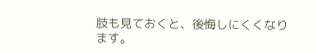肢も見ておくと、後悔しにくくなります。